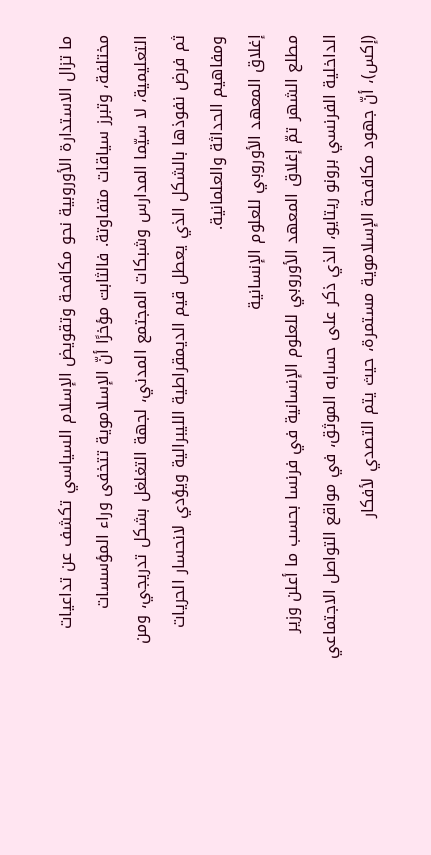ما تزال الاستدارة الأوروبية نحو مكافحة وتقويض الإسلام السياسي تكشف عن تداعيات مختلفة، وتبرز سياقات متفاوتة. فالثابت مؤخرًا أنّ الإسلاموية تتخفى وراء المؤسسات التعليمية، لا سيّما المدارس وشبكات المجتمع المدني، لجهة التغلغل بشكل تدريجي، ومن ثم فرض نفوذها بالشكل الذي يعطل قيم الديمقراطية الليبرالية ويؤدي لانحسار الحريات ومفاهيم الحداثة والعلمانية.
إغلاق المعهد الأوروبي للعلوم الإنسانية
مطلع الشهر تمّ إغلاق المعهد الأوروبي للعلوم الإنسانية في فرنسا بحسب ما أعلن وزير الداخلية الفرنسي برونو ريتايو، الذي ذكر على حسابه الموثق، في مواقع التواصل الاجتماعي (إكس)، أنّ جهود مكافحة الإسلاموية مستمرة، حيث يتم التصدي لأفكار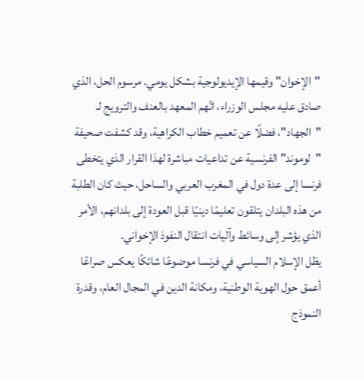"الإخوان" وقيمها الإيديولوجية بشكل يومي. مرسوم الحل، الذي صادق عليه مجلس الوزراء، اتّهم المعهد بالعنف والترويج لـ "الجهاد"، فضلًا عن تعميم خطاب الكراهية، وقد كشفت صحيفة "لوموند" الفرنسية عن تداعيات مباشرة لهذا القرار الذي يتخطى فرنسا إلى عدة دول في المغرب العربي والساحل، حيث كان الطلبة من هذه البلدان يتلقون تعليمًا دينيًا قبل العودة إلى بلدانهم، الأمر الذي يؤشر إلى وسائط وآليات انتقال النفوذ الإخواني.
يظل الإسلام السياسي في فرنسا موضوعًا شائكًا يعكس صراعًا أعمق حول الهوية الوطنية، ومكانة الدين في المجال العام، وقدرة النموذج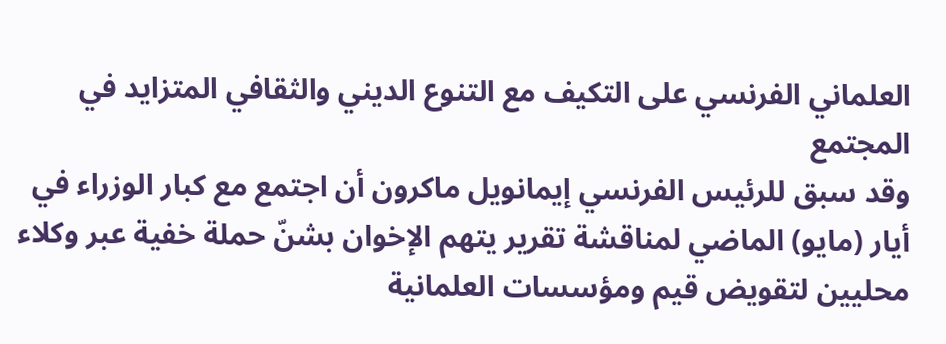العلماني الفرنسي على التكيف مع التنوع الديني والثقافي المتزايد في المجتمع
وقد سبق للرئيس الفرنسي إيمانويل ماكرون أن اجتمع مع كبار الوزراء في أيار (مايو) الماضي لمناقشة تقرير يتهم الإخوان بشنّ حملة خفية عبر وكلاء محليين لتقويض قيم ومؤسسات العلمانية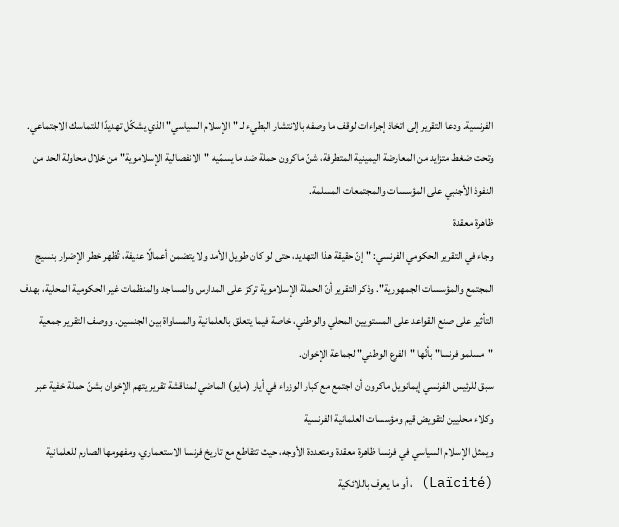الفرنسية. ودعا التقرير إلى اتخاذ إجراءات لوقف ما وصفه بالانتشار البطيء لـ "الإسلام السياسي" الذي يشكّل تهديدًا للتماسك الاجتماعي. وتحت ضغط متزايد من المعارضة اليمينية المتطرفة، شنّ ماكرون حملة ضد ما يسمّيه "الانفصالية الإسلاموية" من خلال محاولة الحد من النفوذ الأجنبي على المؤسسات والمجتمعات المسلمة.
ظاهرة معقدة
وجاء في التقرير الحكومي الفرنسي: "إنّ حقيقة هذا التهديد، حتى لو كان طويل الأمد ولا يتضمن أعمالًا عنيفة، تُظهر خطر الإضرار بنسيج المجتمع والمؤسسات الجمهورية". وذكر التقرير أنّ الحملة الإسلاموية تركز على المدارس والمساجد والمنظمات غير الحكومية المحلية، بهدف التأثير على صنع القواعد على المستويين المحلي والوطني، خاصة فيما يتعلق بالعلمانية والمساواة بين الجنسين. ووصف التقرير جمعية "مسلمو فرنسا" بأنّها "الفرع الوطني" لجماعة الإخوان.
سبق للرئيس الفرنسي إيمانويل ماكرون أن اجتمع مع كبار الوزراء في أيار (مايو) الماضي لمناقشة تقرير يتهم الإخوان بشنّ حملة خفية عبر وكلاء محليين لتقويض قيم ومؤسسات العلمانية الفرنسية
ويمثل الإسلام السياسي في فرنسا ظاهرة معقدة ومتعددة الأوجه، حيث تتقاطع مع تاريخ فرنسا الاستعماري، ومفهومها الصارم للعلمانية (Laïcité) ، أو ما يعرف باللائكية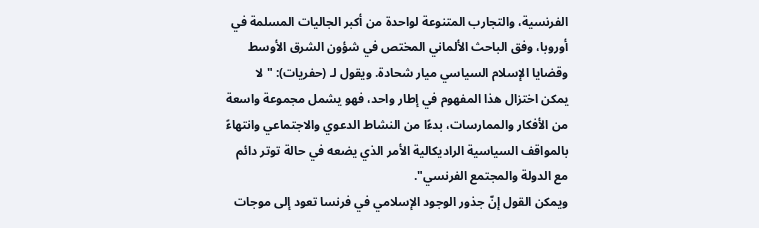الفرنسية، والتجارب المتنوعة لواحدة من أكبر الجاليات المسلمة في أوروبا، وفق الباحث الألماني المختص في شؤون الشرق الأوسط وقضايا الإسلام السياسي ميار شحادة. ويقول لـ (حفريات): "لا يمكن اختزال هذا المفهوم في إطار واحد، فهو يشمل مجموعة واسعة من الأفكار والممارسات، بدءًا من النشاط الدعوي والاجتماعي وانتهاءً بالمواقف السياسية الراديكالية الأمر الذي يضعه في حالة توتر دائم مع الدولة والمجتمع الفرنسي".
ويمكن القول إنّ جذور الوجود الإسلامي في فرنسا تعود إلى موجات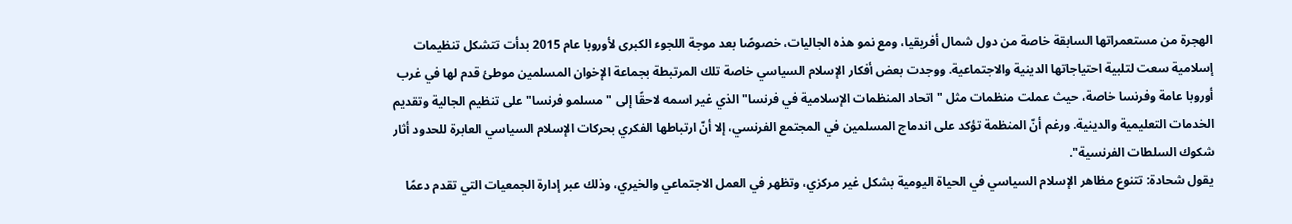الهجرة من مستعمراتها السابقة خاصة من دول شمال أفريقيا، ومع نمو هذه الجاليات، خصوصًا بعد موجة اللجوء الكبرى لأوروبا عام 2015 بدأت تتشكل تنظيمات إسلامية سعت لتلبية احتياجاتها الدينية والاجتماعية. ووجدت بعض أفكار الإسلام السياسي خاصة تلك المرتبطة بجماعة الإخوان المسلمين موطئ قدم لها في غرب أوروبا عامة وفرنسا خاصة، حيث عملت منظمات مثل "اتحاد المنظمات الإسلامية في فرنسا" الذي غير اسمه لاحقًا إلى "مسلمو فرنسا" على تنظيم الجالية وتقديم الخدمات التعليمية والدينية. ورغم أنّ المنظمة تؤكد على اندماج المسلمين في المجتمع الفرنسي، إلا أنّ ارتباطها الفكري بحركات الإسلام السياسي العابرة للحدود أثار شكوك السلطات الفرنسية".
يقول شحادة: تتنوع مظاهر الإسلام السياسي في الحياة اليومية بشكل غير مركزي، وتظهر في العمل الاجتماعي والخيري، وذلك عبر إدارة الجمعيات التي تقدم دعمًا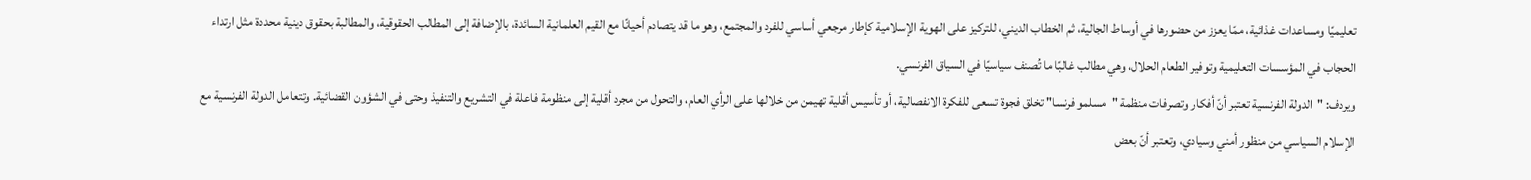تعليميًا ومساعدات غذائية، ممّا يعزز من حضورها في أوساط الجالية، ثم الخطاب الديني، للتركيز على الهوية الإسلامية كإطار مرجعي أساسي للفرد والمجتمع، وهو ما قد يتصادم أحيانًا مع القيم العلمانية السائدة، بالإضافة إلى المطالب الحقوقية، والمطالبة بحقوق دينية محددة مثل ارتداء الحجاب في المؤسسات التعليمية وتوفير الطعام الحلال، وهي مطالب غالبًا ما تُصنف سياسيًا في السياق الفرنسي.
ويردف: "الدولة الفرنسية تعتبر أنّ أفكار وتصرفات منظمة "مسلمو فرنسا" تخلق فجوة تسعى للفكرة الانفصالية، أو تأسيس أقلية تهيمن من خلالها على الرأي العام، والتحول من مجرد أقلية إلى منظومة فاعلة في التشريع والتنفيذ وحتى في الشؤون القضائية. وتتعامل الدولة الفرنسية مع الإسلام السياسي من منظور أمني وسيادي، وتعتبر أنّ بعض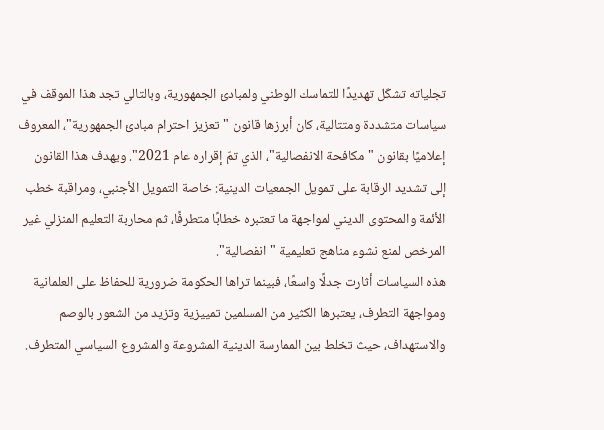تجلياته تشكّل تهديدًا للتماسك الوطني ولمبادئ الجمهورية، وبالتالي تجد هذا الموقف في سياسات متشددة ومتتالية، كان أبرزها قانون "تعزيز احترام مبادئ الجمهورية"، المعروف إعلاميًا بقانون "مكافحة الانفصالية"، الذي تمّ إقراره عام 2021". ويهدف هذا القانون إلى تشديد الرقابة على تمويل الجمعيات الدينية: خاصة التمويل الأجنبي، ومراقبة خطب الأئمة والمحتوى الديني لمواجهة ما تعتبره خطابًا متطرفًا، ثم محاربة التعليم المنزلي غير المرخص لمنع نشوء مناهج تعليمية "انفصالية".
هذه السياسات أثارت جدلًا واسعًا، فبينما تراها الحكومة ضرورية للحفاظ على العلمانية ومواجهة التطرف، يعتبرها الكثير من المسلمين تمييزية وتزيد من الشعور بالوصم والاستهداف، حيث تخلط بين الممارسة الدينية المشروعة والمشروع السياسي المتطرف.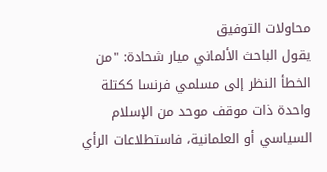محاولات التوفيق
يقول الباحث الألماني ميار شحادة: "من الخطأ النظر إلى مسلمي فرنسا ككتلة واحدة ذات موقف موحد من الإسلام السياسي أو العلمانية، فاستطلاعات الرأي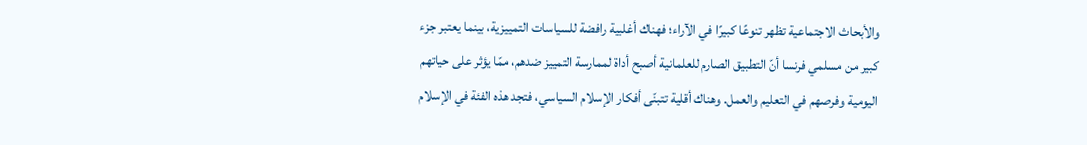والأبحاث الاجتماعية تظهر تنوعًا كبيرًا في الآراء؛ فهناك أغلبية رافضة للسياسات التمييزية، بينما يعتبر جزء كبير من مسلمي فرنسا أنّ التطبيق الصارم للعلمانية أصبح أداة لممارسة التمييز ضدهم، ممّا يؤثر على حياتهم اليومية وفرصهم في التعليم والعمل. وهناك أقلية تتبنّى أفكار الإسلام السياسي، فتجد هذه الفئة في الإسلام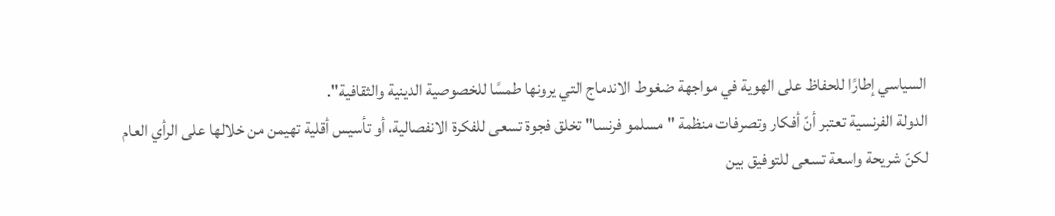السياسي إطارًا للحفاظ على الهوية في مواجهة ضغوط الاندماج التي يرونها طمسًا للخصوصية الدينية والثقافية".
الدولة الفرنسية تعتبر أنّ أفكار وتصرفات منظمة "مسلمو فرنسا" تخلق فجوة تسعى للفكرة الانفصالية، أو تأسيس أقلية تهيمن من خلالها على الرأي العام
لكنّ شريحة واسعة تسعى للتوفيق بين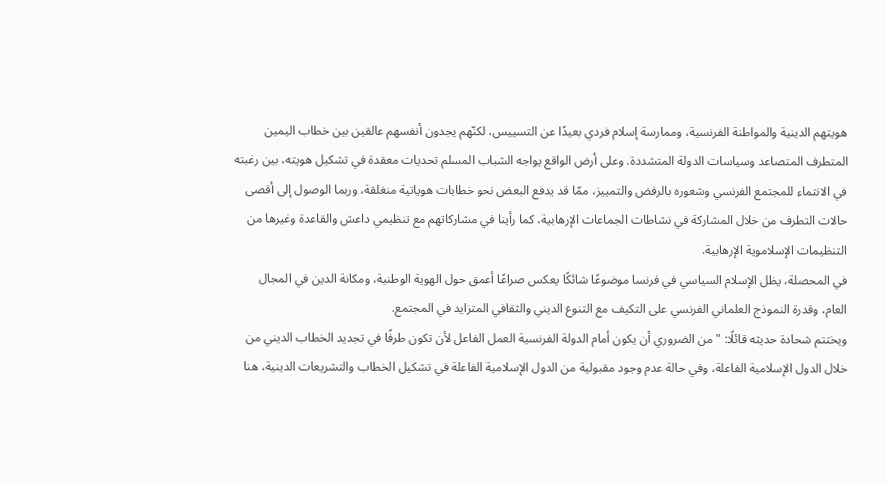هويتهم الدينية والمواطنة الفرنسية، وممارسة إسلام فردي بعيدًا عن التسييس، لكنّهم يجدون أنفسهم عالقين بين خطاب اليمين المتطرف المتصاعد وسياسات الدولة المتشددة. وعلى أرض الواقع يواجه الشباب المسلم تحديات معقدة في تشكيل هويته، بين رغبته في الانتماء للمجتمع الفرنسي وشعوره بالرفض والتمييز، ممّا قد يدفع البعض نحو خطابات هوياتية منغلقة، وربما الوصول إلى أقصى حالات التطرف من خلال المشاركة في نشاطات الجماعات الإرهابية، كما رأينا في مشاركاتهم مع تنظيمي داعش والقاعدة وغيرها من التنظيمات الإسلاموية الإرهابية.
في المحصلة، يظل الإسلام السياسي في فرنسا موضوعًا شائكًا يعكس صراعًا أعمق حول الهوية الوطنية، ومكانة الدين في المجال العام، وقدرة النموذج العلماني الفرنسي على التكيف مع التنوع الديني والثقافي المتزايد في المجتمع.
ويختتم شحادة حديثه قائلًا: "من الضروري أن يكون أمام الدولة الفرنسية العمل الفاعل لأن تكون طرفًا في تجديد الخطاب الديني من خلال الدول الإسلامية الفاعلة، وفي حالة عدم وجود مقبولية من الدول الإسلامية الفاعلة في تشكيل الخطاب والتشريعات الدينية، هنا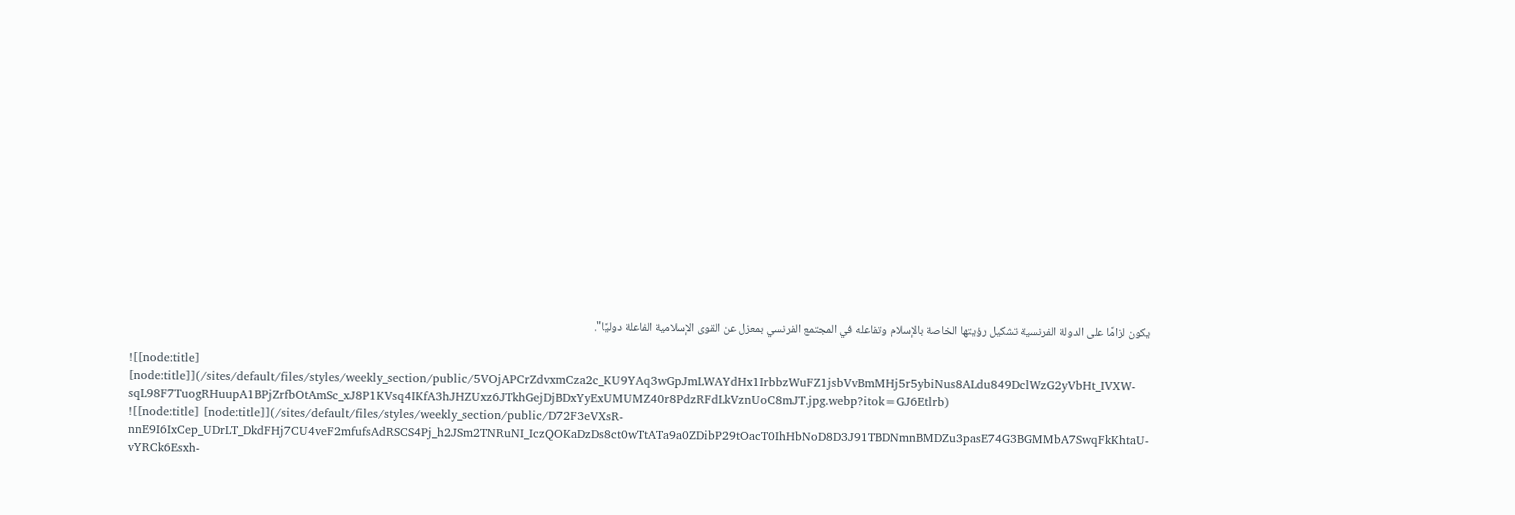يكون لزامًا على الدولة الفرنسية تشكيل رؤيتها الخاصة بالإسلام وتفاعله في المجتمع الفرنسي بمعزل عن القوى الإسلامية الفاعلة دوليًا".

![[node:title] [node:title]](/sites/default/files/styles/weekly_section/public/5VOjAPCrZdvxmCza2c_KU9YAq3wGpJmLWAYdHx1IrbbzWuFZ1jsbVvBmMHj5r5ybiNus8ALdu849DclWzG2yVbHt_IVXW-sqL98F7TuogRHuupA1BPjZrfbOtAmSc_xJ8P1KVsq4IKfA3hJHZUxz6JTkhGejDjBDxYyExUMUMZ40r8PdzRFdLkVznUoC8mJT.jpg.webp?itok=GJ6Etlrb)
![[node:title] [node:title]](/sites/default/files/styles/weekly_section/public/D72F3eVXsR-nnE9I6IxCep_UDrLT_DkdFHj7CU4veF2mfufsAdRSCS4Pj_h2JSm2TNRuNI_IczQOKaDzDs8ct0wTtATa9a0ZDibP29tOacT0IhHbNoD8D3J91TBDNmnBMDZu3pasE74G3BGMMbA7SwqFkKhtaU-vYRCk6Esxh-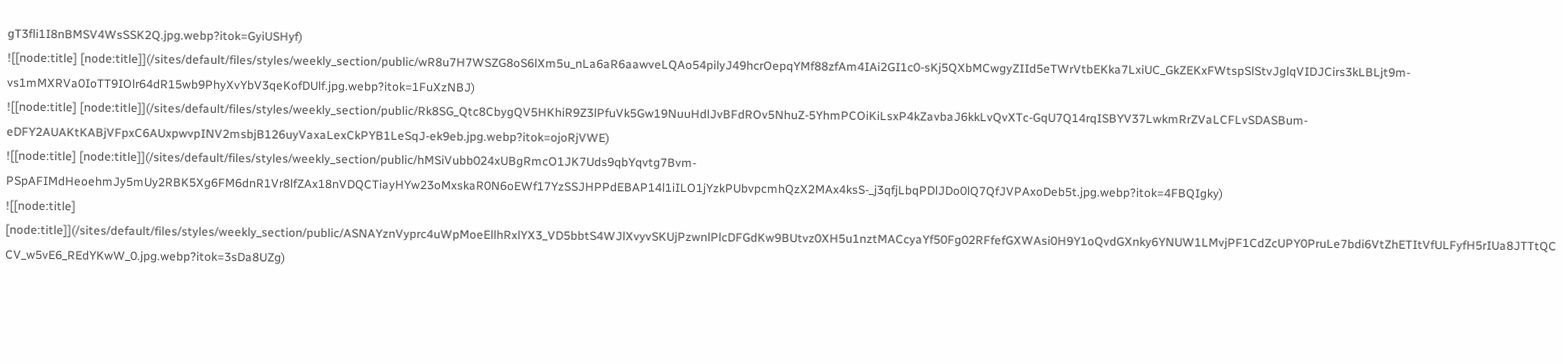gT3fli1I8nBMSV4WsSSK2Q.jpg.webp?itok=GyiUSHyf)
![[node:title] [node:title]](/sites/default/files/styles/weekly_section/public/wR8u7H7WSZG8oS6lXm5u_nLa6aR6aawveLQAo54pilyJ49hcrOepqYMf88zfAm4IAi2GI1c0-sKj5QXbMCwgyZIId5eTWrVtbEKka7LxiUC_GkZEKxFWtspSlStvJglqVIDJCirs3kLBLjt9m-vs1mMXRVa0IoTT9IOlr64dR15wb9PhyXvYbV3qeKofDUlf.jpg.webp?itok=1FuXzNBJ)
![[node:title] [node:title]](/sites/default/files/styles/weekly_section/public/Rk8SG_Qtc8CbygQV5HKhiR9Z3lPfuVk5Gw19NuuHdlJvBFdROv5NhuZ-5YhmPCOiKiLsxP4kZavbaJ6kkLvQvXTc-GqU7Q14rqISBYV37LwkmRrZVaLCFLvSDASBum-eDFY2AUAKtKABjVFpxC6AUxpwvpINV2msbjB126uyVaxaLexCkPYB1LeSqJ-ek9eb.jpg.webp?itok=ojoRjVWE)
![[node:title] [node:title]](/sites/default/files/styles/weekly_section/public/hMSiVubb024xUBgRmcO1JK7Uds9qbYqvtg7Bvm-PSpAFIMdHeoehmJy5mUy2RBK5Xg6FM6dnR1Vr8lfZAx18nVDQCTiayHYw23oMxskaR0N6oEWf17YzSSJHPPdEBAP14l1iILO1jYzkPUbvpcmhQzX2MAx4ksS-_j3qfjLbqPDlJDo0lQ7QfJVPAxoDeb5t.jpg.webp?itok=4FBQIgky)
![[node:title] [node:title]](/sites/default/files/styles/weekly_section/public/ASNAYznVyprc4uWpMoeEllhRxlYX3_VD5bbtS4WJlXvyvSKUjPzwnlPlcDFGdKw9BUtvz0XH5u1nztMACcyaYf50Fg02RFfefGXWAsi0H9Y1oQvdGXnky6YNUW1LMvjPF1CdZcUPY0PruLe7bdi6VtZhETItVfULFyfH5rIUa8JTTtQCCV_w5vE6_REdYKwW_0.jpg.webp?itok=3sDa8UZg)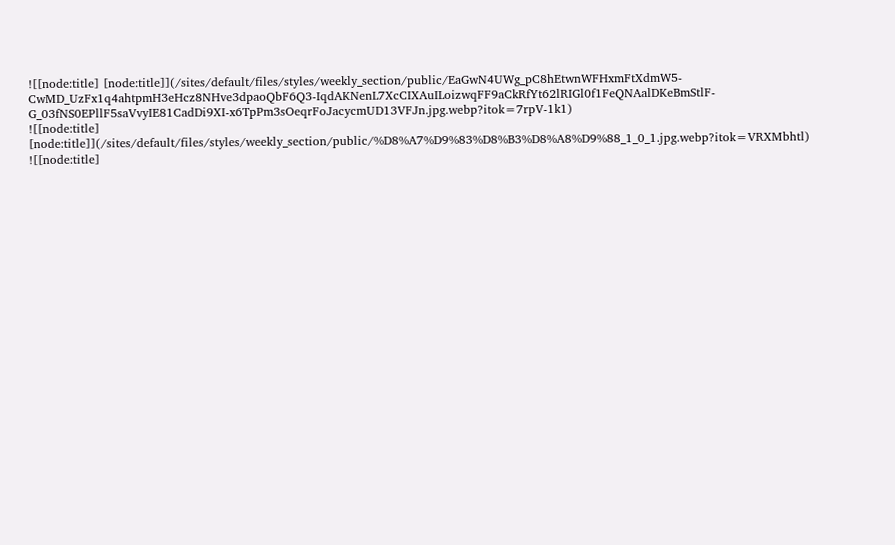![[node:title] [node:title]](/sites/default/files/styles/weekly_section/public/EaGwN4UWg_pC8hEtwnWFHxmFtXdmW5-CwMD_UzFx1q4ahtpmH3eHcz8NHve3dpaoQbF6Q3-IqdAKNenL7XcCIXAuILoizwqFF9aCkRfYt62lRIGl0f1FeQNAalDKeBmStlF-G_03fNS0EPllF5saVvyIE81CadDi9XI-x6TpPm3sOeqrFoJacycmUD13VFJn.jpg.webp?itok=7rpV-1k1)
![[node:title] [node:title]](/sites/default/files/styles/weekly_section/public/%D8%A7%D9%83%D8%B3%D8%A8%D9%88_1_0_1.jpg.webp?itok=VRXMbhtl)
![[node:title]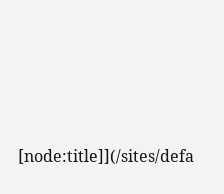[node:title]](/sites/defa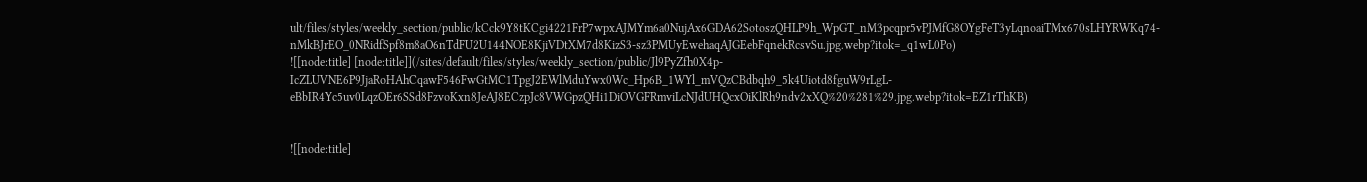ult/files/styles/weekly_section/public/kCck9Y8tKCgi4221FrP7wpxAJMYm6a0NujAx6GDA62SotoszQHLP9h_WpGT_nM3pcqpr5vPJMfG8OYgFeT3yLqnoaiTMx670sLHYRWKq74-nMkBJrEO_0NRidfSpf8m8aO6nTdFU2U144NOE8KjiVDtXM7d8KizS3-sz3PMUyEwehaqAJGEebFqnekRcsvSu.jpg.webp?itok=_q1wL0Po)
![[node:title] [node:title]](/sites/default/files/styles/weekly_section/public/Jl9PyZfh0X4p-IcZLUVNE6P9JjaRoHAhCqawF546FwGtMC1TpgJ2EWlMduYwx0Wc_Hp6B_1WYl_mVQzCBdbqh9_5k4Uiotd8fguW9rLgL-eBbIR4Yc5uv0LqzOEr6SSd8FzvoKxn8JeAJ8ECzpJc8VWGpzQHi1DiOVGFRmviLcNJdUHQcxOiKlRh9ndv2xXQ%20%281%29.jpg.webp?itok=EZ1rThKB)


![[node:title]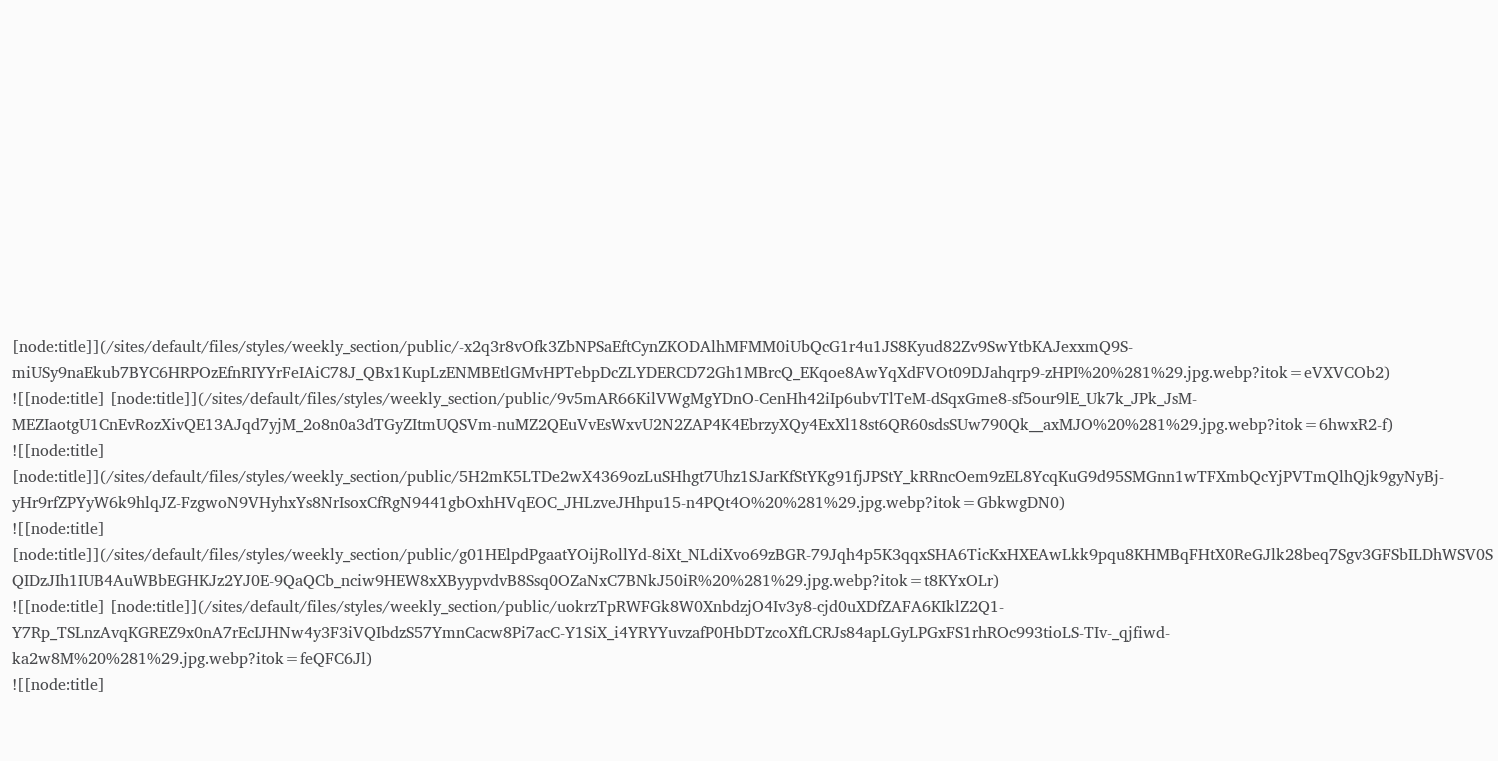[node:title]](/sites/default/files/styles/weekly_section/public/-x2q3r8vOfk3ZbNPSaEftCynZKODAlhMFMM0iUbQcG1r4u1JS8Kyud82Zv9SwYtbKAJexxmQ9S-miUSy9naEkub7BYC6HRPOzEfnRIYYrFeIAiC78J_QBx1KupLzENMBEtlGMvHPTebpDcZLYDERCD72Gh1MBrcQ_EKqoe8AwYqXdFVOt09DJahqrp9-zHPI%20%281%29.jpg.webp?itok=eVXVCOb2)
![[node:title] [node:title]](/sites/default/files/styles/weekly_section/public/9v5mAR66KilVWgMgYDnO-CenHh42iIp6ubvTlTeM-dSqxGme8-sf5our9lE_Uk7k_JPk_JsM-MEZIaotgU1CnEvRozXivQE13AJqd7yjM_2o8n0a3dTGyZItmUQSVm-nuMZ2QEuVvEsWxvU2N2ZAP4K4EbrzyXQy4ExXl18st6QR60sdsSUw790Qk__axMJO%20%281%29.jpg.webp?itok=6hwxR2-f)
![[node:title] [node:title]](/sites/default/files/styles/weekly_section/public/5H2mK5LTDe2wX4369ozLuSHhgt7Uhz1SJarKfStYKg91fjJPStY_kRRncOem9zEL8YcqKuG9d95SMGnn1wTFXmbQcYjPVTmQlhQjk9gyNyBj-yHr9rfZPYyW6k9hlqJZ-FzgwoN9VHyhxYs8NrIsoxCfRgN9441gbOxhHVqEOC_JHLzveJHhpu15-n4PQt4O%20%281%29.jpg.webp?itok=GbkwgDN0)
![[node:title] [node:title]](/sites/default/files/styles/weekly_section/public/g01HElpdPgaatYOijRollYd-8iXt_NLdiXvo69zBGR-79Jqh4p5K3qqxSHA6TicKxHXEAwLkk9pqu8KHMBqFHtX0ReGJlk28beq7Sgv3GFSbILDhWSV0SQIDzJIh1IUB4AuWBbEGHKJz2YJ0E-9QaQCb_nciw9HEW8xXByypvdvB8Ssq0OZaNxC7BNkJ50iR%20%281%29.jpg.webp?itok=t8KYxOLr)
![[node:title] [node:title]](/sites/default/files/styles/weekly_section/public/uokrzTpRWFGk8W0XnbdzjO4Iv3y8-cjd0uXDfZAFA6KIklZ2Q1-Y7Rp_TSLnzAvqKGREZ9x0nA7rEcIJHNw4y3F3iVQIbdzS57YmnCacw8Pi7acC-Y1SiX_i4YRYYuvzafP0HbDTzcoXfLCRJs84apLGyLPGxFS1rhROc993tioLS-TIv-_qjfiwd-ka2w8M%20%281%29.jpg.webp?itok=feQFC6Jl)
![[node:title]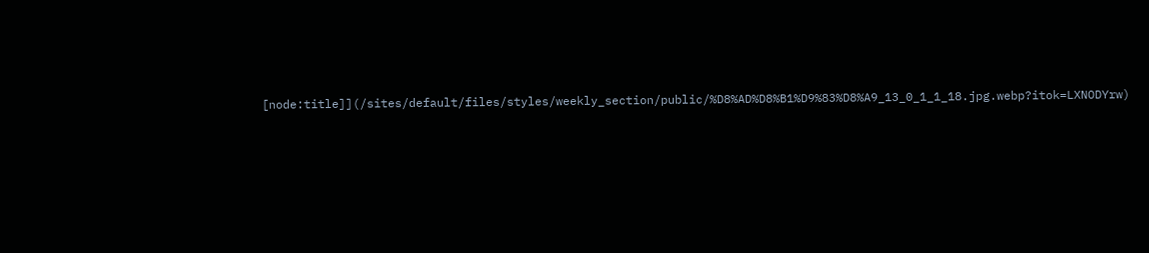[node:title]](/sites/default/files/styles/weekly_section/public/%D8%AD%D8%B1%D9%83%D8%A9_13_0_1_1_18.jpg.webp?itok=LXNODYrw)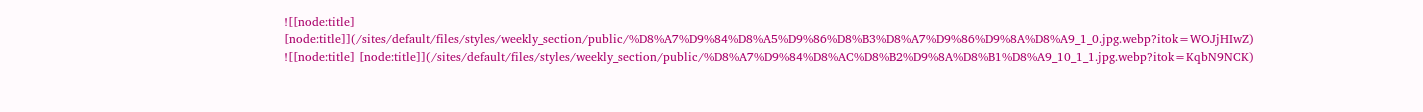![[node:title] [node:title]](/sites/default/files/styles/weekly_section/public/%D8%A7%D9%84%D8%A5%D9%86%D8%B3%D8%A7%D9%86%D9%8A%D8%A9_1_0.jpg.webp?itok=WOJjHIwZ)
![[node:title] [node:title]](/sites/default/files/styles/weekly_section/public/%D8%A7%D9%84%D8%AC%D8%B2%D9%8A%D8%B1%D8%A9_10_1_1.jpg.webp?itok=KqbN9NCK)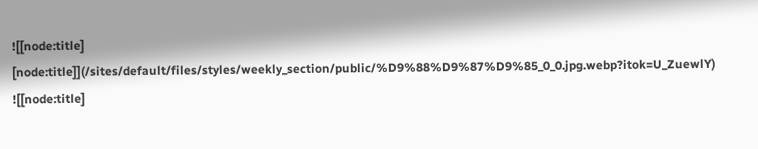![[node:title] [node:title]](/sites/default/files/styles/weekly_section/public/%D9%88%D9%87%D9%85_0_0.jpg.webp?itok=U_ZuewlY)
![[node:title]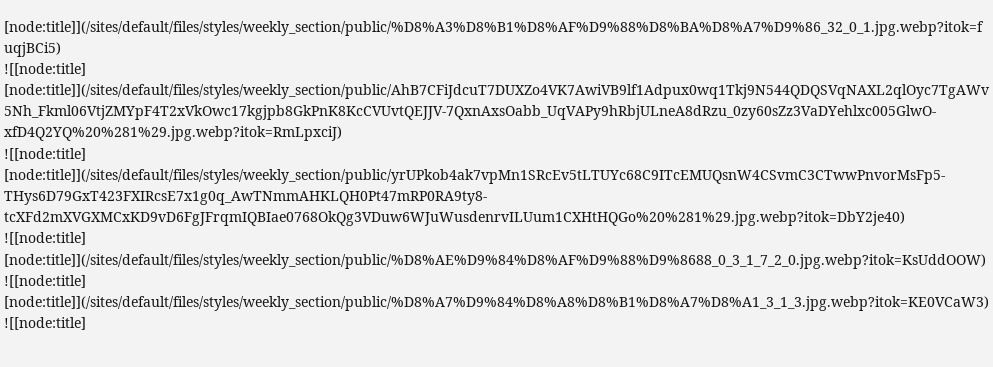[node:title]](/sites/default/files/styles/weekly_section/public/%D8%A3%D8%B1%D8%AF%D9%88%D8%BA%D8%A7%D9%86_32_0_1.jpg.webp?itok=fuqjBCi5)
![[node:title] [node:title]](/sites/default/files/styles/weekly_section/public/AhB7CFiJdcuT7DUXZo4VK7AwiVB9lf1Adpux0wq1Tkj9N544QDQSVqNAXL2qlOyc7TgAWv5Nh_Fkml06VtjZMYpF4T2xVkOwc17kgjpb8GkPnK8KcCVUvtQEJJV-7QxnAxsOabb_UqVAPy9hRbjULneA8dRzu_0zy60sZz3VaDYehlxc005GlwO-xfD4Q2YQ%20%281%29.jpg.webp?itok=RmLpxciJ)
![[node:title] [node:title]](/sites/default/files/styles/weekly_section/public/yrUPkob4ak7vpMn1SRcEv5tLTUYc68C9ITcEMUQsnW4CSvmC3CTwwPnvorMsFp5-THys6D79GxT423FXIRcsE7x1g0q_AwTNmmAHKLQH0Pt47mRP0RA9ty8-tcXFd2mXVGXMCxKD9vD6FgJFrqmIQBIae0768OkQg3VDuw6WJuWusdenrvILUum1CXHtHQGo%20%281%29.jpg.webp?itok=DbY2je40)
![[node:title] [node:title]](/sites/default/files/styles/weekly_section/public/%D8%AE%D9%84%D8%AF%D9%88%D9%8688_0_3_1_7_2_0.jpg.webp?itok=KsUddOOW)
![[node:title] [node:title]](/sites/default/files/styles/weekly_section/public/%D8%A7%D9%84%D8%A8%D8%B1%D8%A7%D8%A1_3_1_3.jpg.webp?itok=KE0VCaW3)
![[node:title]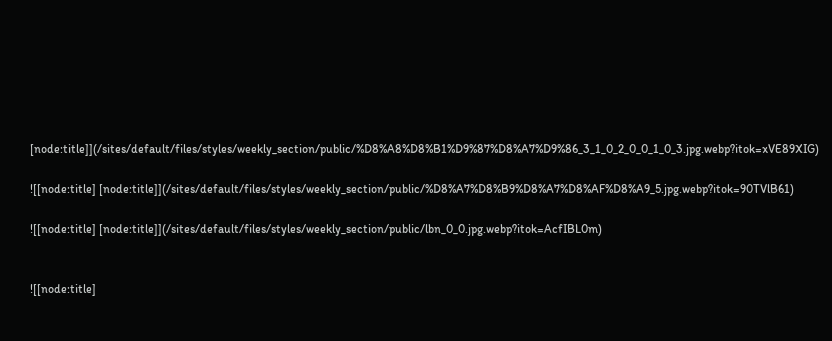[node:title]](/sites/default/files/styles/weekly_section/public/%D8%A8%D8%B1%D9%87%D8%A7%D9%86_3_1_0_2_0_0_1_0_3.jpg.webp?itok=xVE89XIG)

![[node:title] [node:title]](/sites/default/files/styles/weekly_section/public/%D8%A7%D8%B9%D8%A7%D8%AF%D8%A9_5.jpg.webp?itok=90TVlB61)

![[node:title] [node:title]](/sites/default/files/styles/weekly_section/public/lbn_0_0.jpg.webp?itok=AcfIBL0m)


![[node:title]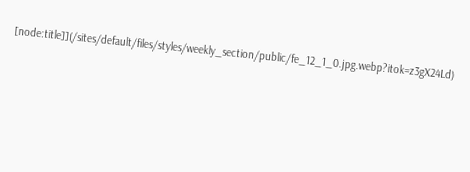[node:title]](/sites/default/files/styles/weekly_section/public/fe_12_1_0.jpg.webp?itok=z3gX24Ld)